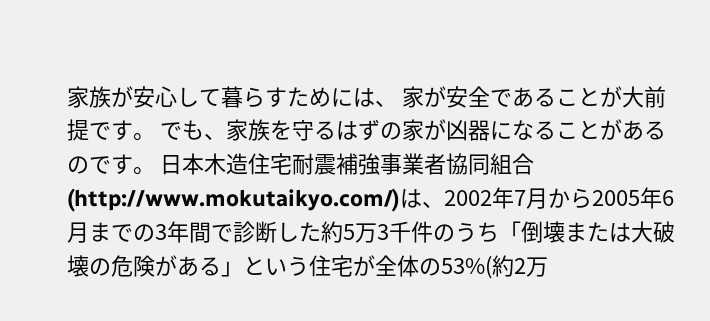家族が安心して暮らすためには、 家が安全であることが大前提です。 でも、家族を守るはずの家が凶器になることがあるのです。 日本木造住宅耐震補強事業者協同組合(http://www.mokutaikyo.com/)は、2002年7月から2005年6月までの3年間で診断した約5万3千件のうち「倒壊または大破壊の危険がある」という住宅が全体の53%(約2万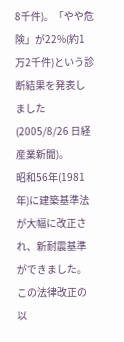8千件)。「やや危険」が22%(約1万2千件)という診断結果を発表しました(2005/8/26 日経産業新聞)。
昭和56年(1981年)に建築基準法が大幅に改正され、新耐震基準ができました。 この法律改正の以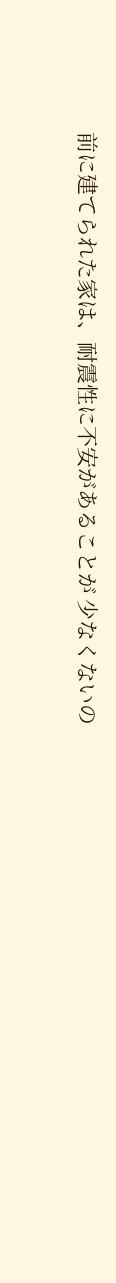前に建てられた家は、耐震性に不安があることが 少なくないの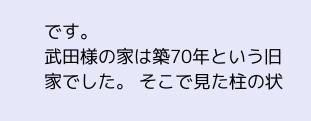です。
武田様の家は築70年という旧家でした。 そこで見た柱の状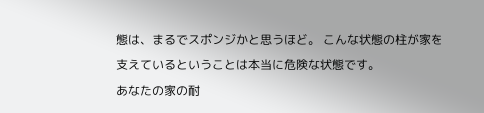態は、まるでスポンジかと思うほど。 こんな状態の柱が家を支えているということは本当に危険な状態です。
あなたの家の耐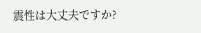震性は大丈夫ですか?